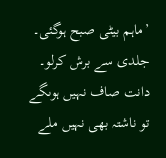’ماہم بیٹی صبح ہوگئی۔ جلدی سے برش کرلو۔ دانت صاف نہیں ہوںگے تو ناشتہ بھی نہیں ملے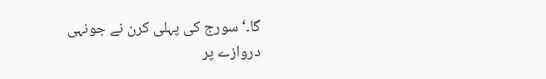گا۔‘ سورج کی پہلی کرن نے جونہی دروازے پر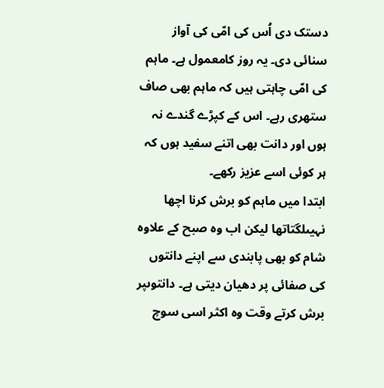دستک دی اُس کی امّی کی آواز سنائی دی۔ یہ روز کامعمول ہے۔ ماہم کی امّی چاہتی ہیں کہ ماہم بھی صاف ستھری رہے۔ اس کے کپڑے گندے نہ ہوں اور دانت بھی اتنے سفید ہوں کہ ہر کوئی اسے عزیز رکھے۔
ابتدا میں ماہم کو برش کرنا اچھا نہیںلگتاتھا لیکن اب وہ صبح کے علاوہ شام کو بھی پابندی سے اپنے دانتوں کی صفائی پر دھیان دیتی ہے۔ دانتوںپر برش کرتے وقت وہ اکثر اسی سوچ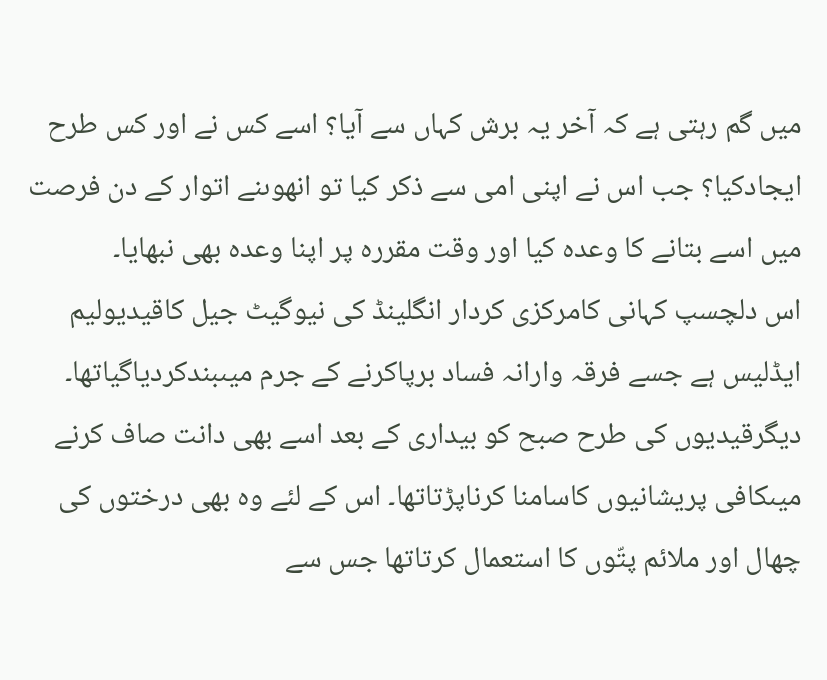میں گم رہتی ہے کہ آخر یہ برش کہاں سے آیا؟ اسے کس نے اور کس طرح ایجادکیا؟ جب اس نے اپنی امی سے ذکر کیا تو انھوںنے اتوار کے دن فرصت میں اسے بتانے کا وعدہ کیا اور وقت مقررہ پر اپنا وعدہ بھی نبھایا۔
اس دلچسپ کہانی کامرکزی کردار انگلینڈ کی نیوگیٹ جیل کاقیدیولیم ایڈلیس ہے جسے فرقہ وارانہ فساد برپاکرنے کے جرم میںبندکردیاگیاتھا۔ دیگرقیدیوں کی طرح صبح کو بیداری کے بعد اسے بھی دانت صاف کرنے میںکافی پریشانیوں کاسامنا کرناپڑتاتھا۔ اس کے لئے وہ بھی درختوں کی چھال اور ملائم پتّوں کا استعمال کرتاتھا جس سے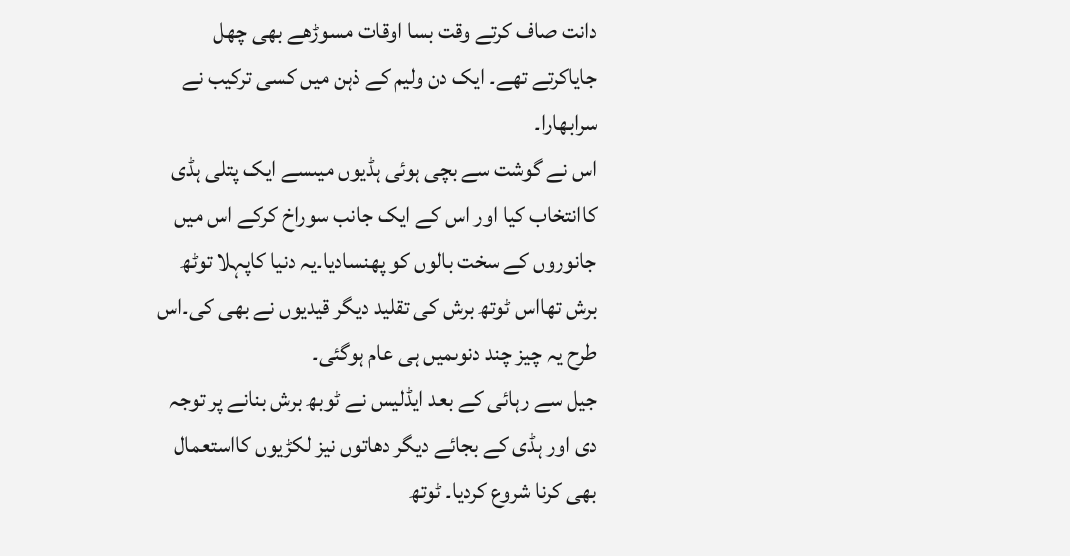دانت صاف کرتے وقت بسا اوقات مسوڑھے بھی چھل جایاکرتے تھے۔ ایک دن ولیم کے ذہن میں کسی ترکیب نے سرابھارا۔
اس نے گوشت سے بچی ہوئی ہڈیوں میںسے ایک پتلی ہڈی کاانتخاب کیا اور اس کے ایک جانب سوراخ کرکے اس میں جانوروں کے سخت بالوں کو پھنسادیا۔یہ دنیا کاپہلا توٹھ برش تھااس ٹوتھ برش کی تقلید دیگر قیدیوں نے بھی کی۔اس طرح یہ چیز چند دنوںمیں ہی عام ہوگئی۔
جیل سے رہائی کے بعد ایڈلیس نے ٹوبھ برش بنانے پر توجہ دی اور ہڈی کے بجائے دیگر دھاتوں نیز لکڑیوں کااستعمال بھی کرنا شروع کردیا۔ ٹوتھ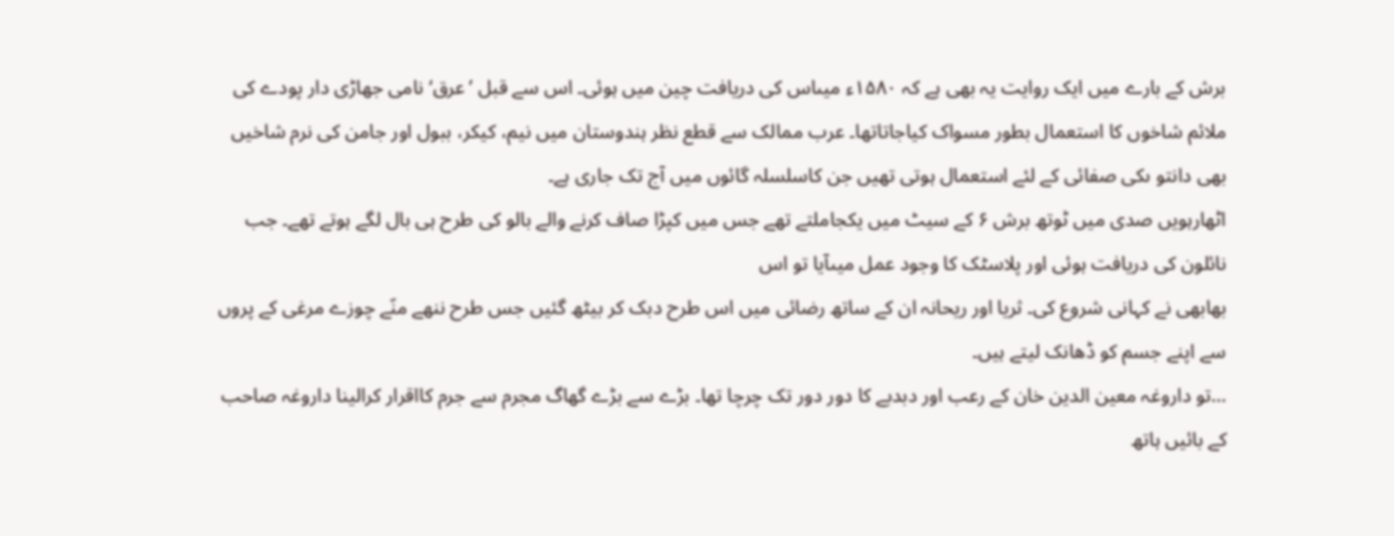برش کے بارے میں ایک روایت یہ بھی ہے کہ ۱۵۸۰ء میںاس کی دریافت چین میں ہوئی۔ اس سے قبل ’عرق‘ نامی جھاڑی دار پودے کی ملائم شاخوں کا استعمال بطور مسواک کیاجاتاتھا۔ عرب ممالک سے قطع نظر ہندوستان میں نیم، کیکر، ببول اور جامن کی نرم شاخیں بھی دانتو ںکی صفائی کے لئے استعمال ہوتی تھیں جن کاسلسلہ گائوں میں آج تک جاری ہے۔
اٹھارہویں صدی میں ٹوتھ برش ۶ کے سیٹ میں یکجاملتے تھے جس میں کپڑا صاف کرنے والے بالو کی طرح ہی بال لگے ہوتے تھے۔ جب نائلون کی دریافت ہوئی اور پلاسٹک کا وجود عمل میںآیا تو اس
بھابھی نے کہانی شروع کی۔ ثریا اور ریحانہ ان کے ساتھ رضائی میں اس طرح دبک کر بیٹھ گئیں جس طرح ننھے منّے چوزے مرغی کے پروں سے اپنے جسم کو ڈھانک لیتے ہیں۔
…تو داروغہ معین الدین خان کے رعب اور دبدبے کا دور دور تک چرچا تھا۔ بڑے سے بڑے گھاگ مجرم سے جرم کااقرار کرالینا داروغہ صاحب کے بائیں ہاتھ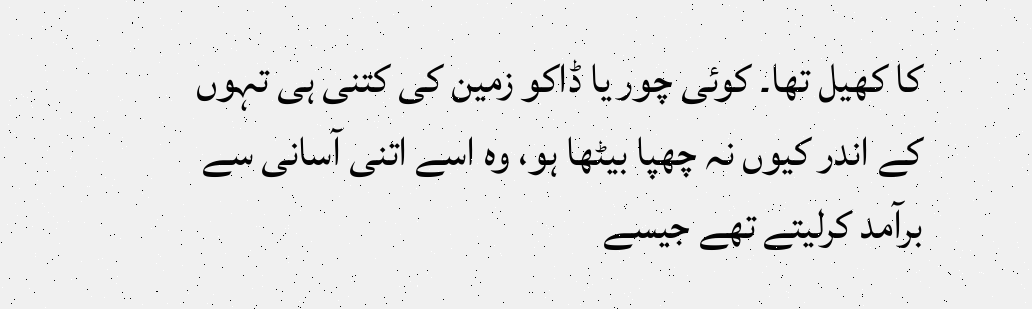کا کھیل تھا۔ کوئی چور یا ڈاکو زمین کی کتنی ہی تہوں کے اندر کیوں نہ چھپا بیٹھا ہو، وہ اسے اتنی آسانی سے برآمد کرلیتے تھے جیسے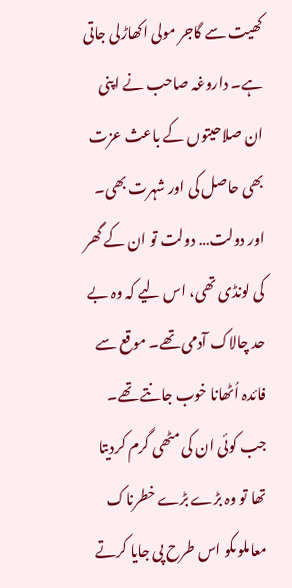کھیت سے گاجر مولی اکھاڑلی جاتی ہے۔ داروغہ صاحب نے اپنی ان صلاحیتوں کے باعث عزت بھی حاصل کی اور شہرت بھی۔ اور دولت… دولت تو ان کے گھر کی لونڈی تھی، اس لیے کہ وہ بے حد چالاک آدمی تھے۔ موقع سے فائدہ اُٹھانا خوب جانتے تھے۔ جب کوئی ان کی مٹھی گرم کردیتا تھا تو وہ بڑے بڑے خطرناک معاملوںکو اس طرح پی جایا کرتے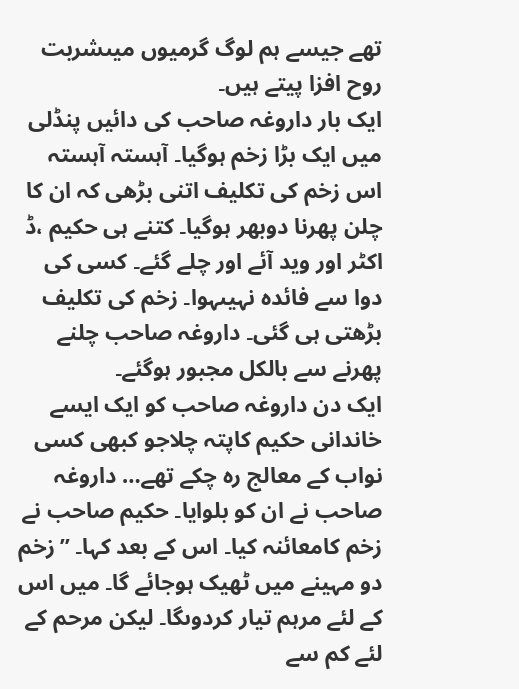تھے جیسے ہم لوگ گرمیوں میںشربت روح افزا پیتے ہیں۔
ایک بار داروغہ صاحب کی دائیں پنڈلی میں ایک بڑا زخم ہوگیا۔ آہستہ آہستہ اس زخم کی تکلیف اتنی بڑھی کہ ان کا چلن پھرنا دوبھر ہوگیا۔ کتنے ہی حکیم ،ڈ اکٹر اور وید آئے اور چلے گئے۔ کسی کی دوا سے فائدہ نہیںہوا۔ زخم کی تکلیف بڑھتی ہی گئی۔ داروغہ صاحب چلنے پھرنے سے بالکل مجبور ہوگئے۔
ایک دن داروغہ صاحب کو ایک ایسے خاندانی حکیم کاپتہ چلاجو کبھی کسی نواب کے معالج رہ چکے تھے… داروغہ صاحب نے ان کو بلوایا۔ حکیم صاحب نے زخم کامعائنہ کیا۔ اس کے بعد کہا۔ ’’زخم دو مہینے میں ٹھیک ہوجائے گا۔ میں اس کے لئے مرہم تیار کردوںگا۔ لیکن مرحم کے لئے کم سے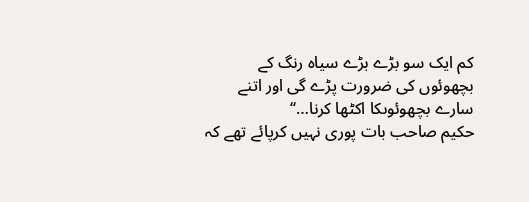کم ایک سو بڑے بڑے سیاہ رنگ کے بچھوئوں کی ضرورت پڑے گی اور اتنے سارے بچھوئوںکا اکٹھا کرنا…‘‘
حکیم صاحب بات پوری نہیں کرپائے تھے کہ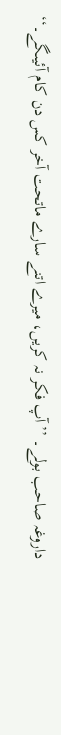داروغہ صاحب بولے۔ ’’آپ فکر نہ کریں، میرے اتنے سارے ماتحت آخر کس دن کام آئیںگے۔‘‘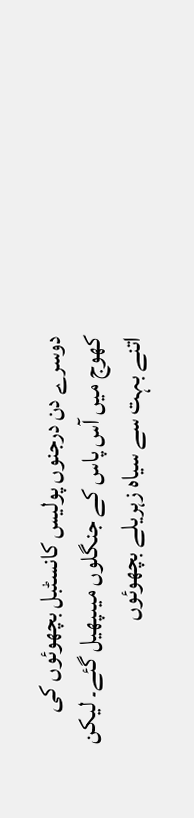دوسرے دن درجنوں پولیس کانسٹبل بچھوئوں کی کھوج میں آس پاس کے جنگلوں میںپھیل گئے۔ لیکن اتنے بہت سے سیاہ زہریلے بچھوئوں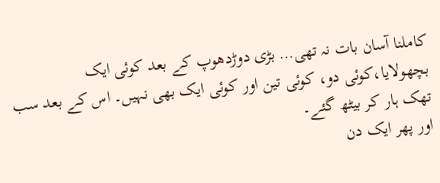کاملنا آسان بات نہ تھی… بڑی دوڑدھوپ کے بعد کوئی ایک بچھولایا،کوئی دو، کوئی تین اور کوئی ایک بھی نہیں۔ اس کے بعد سب تھک ہار کر بیٹھ گئے۔
اور پھر ایک دن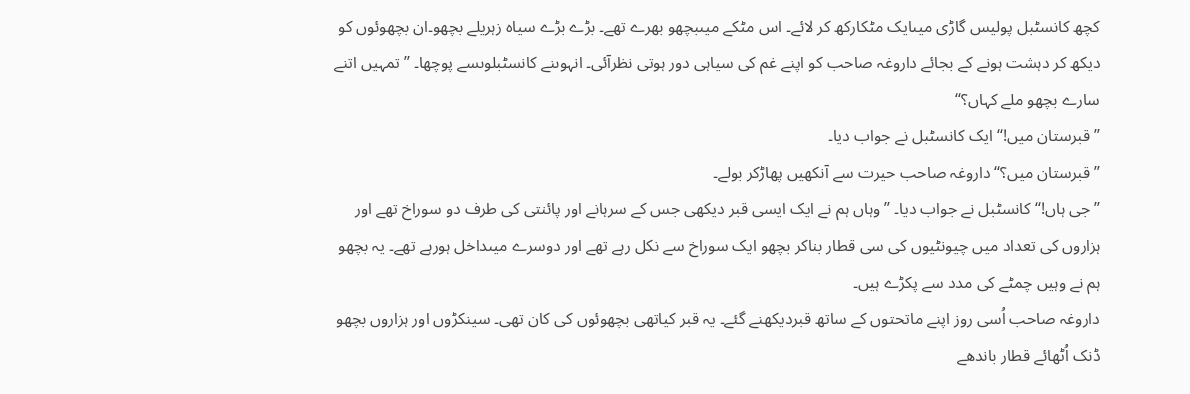کچھ کانسٹبل پولیس گاڑی میںایک مٹکارکھ کر لائے۔ اس مٹکے میںبچھو بھرے تھے۔ بڑے بڑے سیاہ زہریلے بچھو۔ان بچھوئوں کو دیکھ کر دہشت ہونے کے بجائے داروغہ صاحب کو اپنے غم کی سیاہی دور ہوتی نظرآئی۔ انہوںنے کانسٹبلوںسے پوچھا۔ ’’تمہیں اتنے سارے بچھو ملے کہاں؟‘‘
’’قبرستان میں!‘‘ ایک کانسٹبل نے جواب دیا۔
’’قبرستان میں؟‘‘داروغہ صاحب حیرت سے آنکھیں پھاڑکر بولے۔
’’جی ہاں!‘‘ کانسٹبل نے جواب دیا۔ ’’وہاں ہم نے ایک ایسی قبر دیکھی جس کے سرہانے اور پائنتی کی طرف دو سوراخ تھے اور ہزاروں کی تعداد میں چیونٹیوں کی سی قطار بناکر بچھو ایک سوراخ سے نکل رہے تھے اور دوسرے میںداخل ہورہے تھے۔ یہ بچھو ہم نے وہیں چمٹے کی مدد سے پکڑے ہیں۔
داروغہ صاحب اُسی روز اپنے ماتحتوں کے ساتھ قبردیکھنے گئے۔ یہ قبر کیاتھی بچھوئوں کی کان تھی۔ سینکڑوں اور ہزاروں بچھو ڈنک اُٹھائے قطار باندھے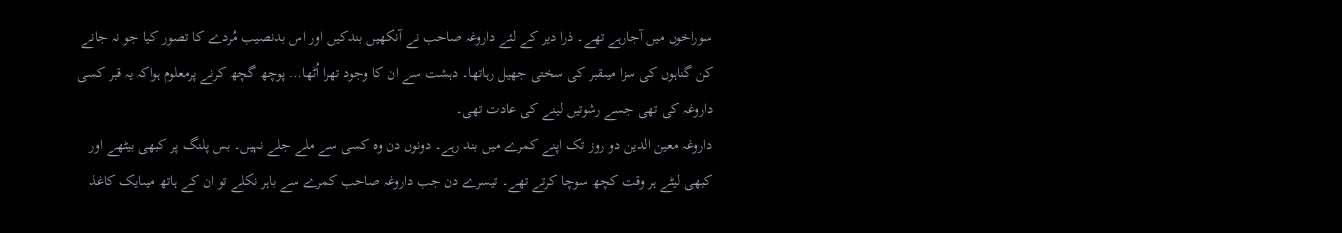سوراخوں میں آجارہے تھے۔ ذرا دیر کے لئے داروغہ صاحب نے آنکھیں بندکیں اور اس بدنصیب مُردے کا تصور کیا جو نہ جانے کن گناہوں کی سزا میںقبر کی سختی جھیل رہاتھا۔ دہشت سے ان کا وجود تھرا اُٹھا… پوچھ گچھ کرنے پرمعلوم ہواکہ یہ قبر کسی داروغہ کی تھی جسے رشوتیں لینے کی عادت تھی۔
داروغہ معین الدین دو روز تک اپنے کمرے میں بند رہے۔ دونوں دن وہ کسی سے ملے جلے نہیں۔ بس پلنگ پر کبھی بیٹھے اور کبھی لیٹے ہر وقت کچھ سوچا کرتے تھے۔ تیسرے دن جب داروغہ صاحب کمرے سے باہر نکلے تو ان کے ہاتھ میںایک کاغذ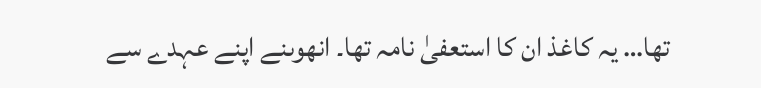تھا… یہ کاغذ ان کا استعفیٰ نامہ تھا۔ انھوںنے اپنے عہدے سے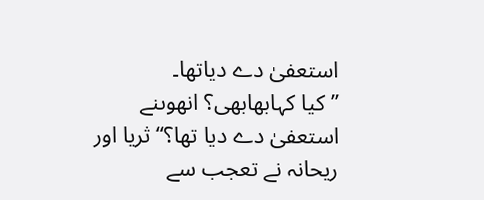استعفیٰ دے دیاتھا۔
’’کیا کہابھابھی؟ انھوںنے استعفیٰ دے دیا تھا؟‘‘ ثریا اور ریحانہ نے تعجب سے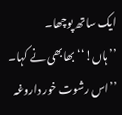ایک ساتھ پوچھا۔
’’ہاں!‘‘ بھابھی نے کہا۔ ’’اس رشوت خور داروغہ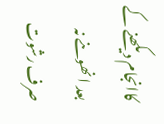کاانجام دیکھنے کے بعد انھوںنے نہ صرف رشوت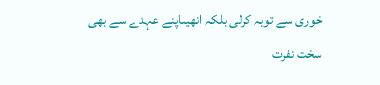خوری سے توبہ کرلی بلکہ انھیںاپنے عہدے سے بھی سخت نفرت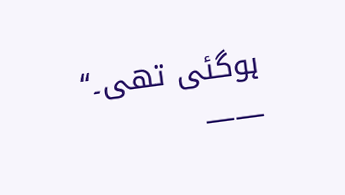ہوگئی تھی۔‘‘
——